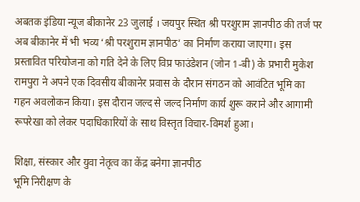अबतक इंडिया न्यूज बीकानेर 23 जुलाई । जयपुर स्थित श्री परशुराम ज्ञानपीठ की तर्ज पर अब बीकानेर में भी भव्य ‘श्री परशुराम ज्ञानपीठ’ का निर्माण कराया जाएगा। इस प्रस्तावित परियोजना को गति देने के लिए विप्र फाउंडेशन (जोन 1-बी) के प्रभारी मुकेश रामपुरा ने अपने एक दिवसीय बीकानेर प्रवास के दौरान संगठन को आवंटित भूमि का गहन अवलोकन किया। इस दौरान जल्द से जल्द निर्माण कार्य शुरू कराने और आगामी रूपरेखा को लेकर पदाधिकारियों के साथ विस्तृत विचार-विमर्श हुआ।

शिक्षा, संस्कार और युवा नेतृत्व का केंद्र बनेगा ज्ञानपीठ
भूमि निरीक्षण के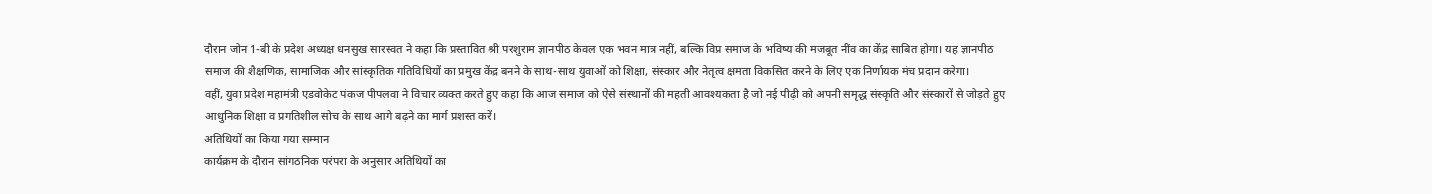दौरान जोन 1-बी के प्रदेश अध्यक्ष धनसुख सारस्वत ने कहा कि प्रस्तावित श्री परशुराम ज्ञानपीठ केवल एक भवन मात्र नहीं, बल्कि विप्र समाज के भविष्य की मजबूत नींव का केंद्र साबित होगा। यह ज्ञानपीठ समाज की शैक्षणिक, सामाजिक और सांस्कृतिक गतिविधियों का प्रमुख केंद्र बनने के साथ-साथ युवाओं को शिक्षा, संस्कार और नेतृत्व क्षमता विकसित करने के लिए एक निर्णायक मंच प्रदान करेगा।
वहीं, युवा प्रदेश महामंत्री एडवोकेट पंकज पीपलवा ने विचार व्यक्त करते हुए कहा कि आज समाज को ऐसे संस्थानों की महती आवश्यकता है जो नई पीढ़ी को अपनी समृद्ध संस्कृति और संस्कारों से जोड़ते हुए आधुनिक शिक्षा व प्रगतिशील सोच के साथ आगे बढ़ने का मार्ग प्रशस्त करें।
अतिथियों का किया गया सम्मान
कार्यक्रम के दौरान सांगठनिक परंपरा के अनुसार अतिथियों का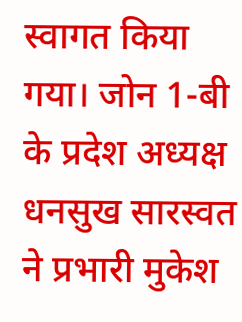स्वागत किया गया। जोन 1-बी के प्रदेश अध्यक्ष धनसुख सारस्वत ने प्रभारी मुकेश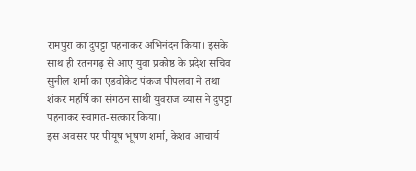रामपुरा का दुपट्टा पहनाकर अभिनंदन किया। इसके साथ ही रतनगढ़ से आए युवा प्रकोष्ठ के प्रदेश सचिव सुनील शर्मा का एडवोकेट पंकज पीपलवा ने तथा शंकर महर्षि का संगठन साथी युवराज व्यास ने दुपट्टा पहनाकर स्वागत-सत्कार किया।
इस अवसर पर पीयूष भूषण शर्मा, केशव आचार्य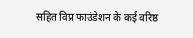सहित विप्र फाउंडेशन के कई वरिष्ठ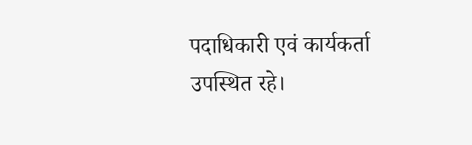पदाधिकारी एवं कार्यकर्ता उपस्थित रहे।